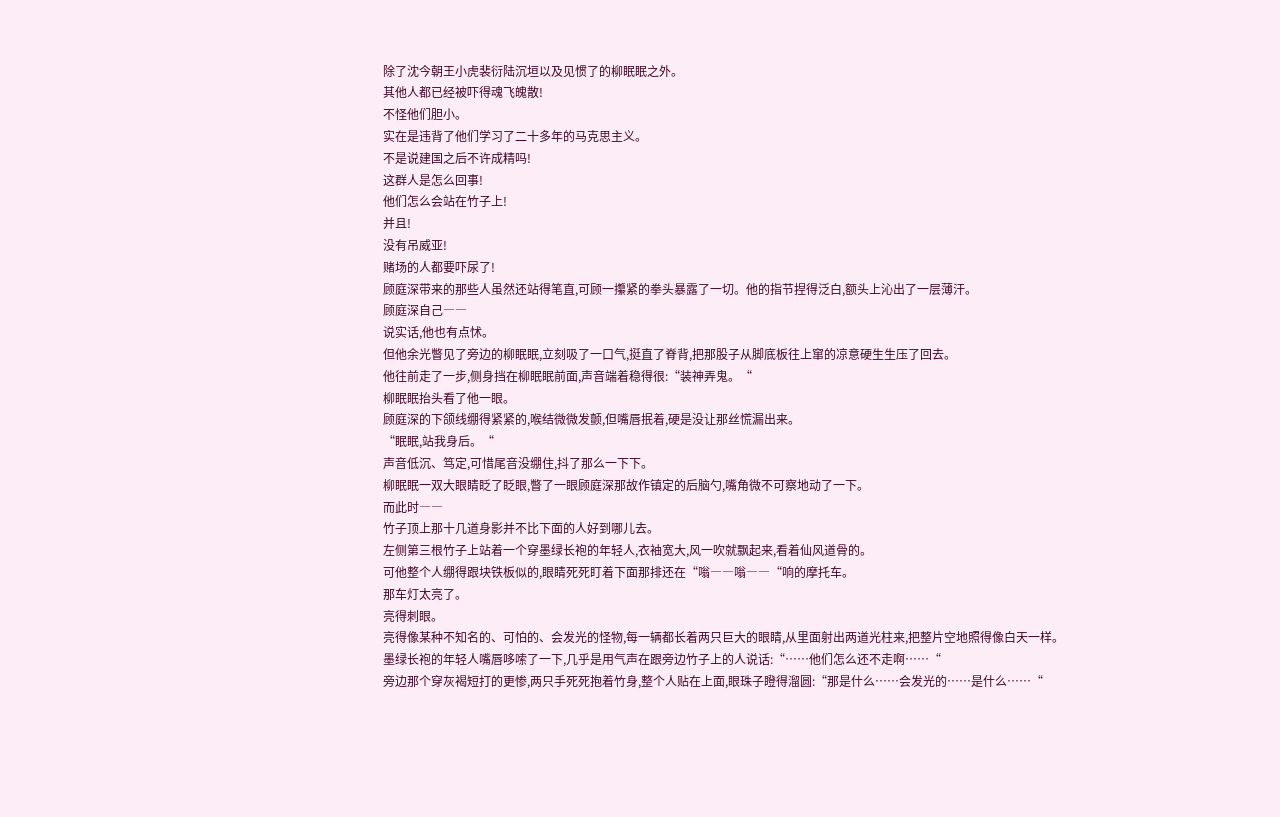除了沈今朝王小虎裴衍陆沉垣以及见惯了的柳眠眠之外。
其他人都已经被吓得魂飞魄散!
不怪他们胆小。
实在是违背了他们学习了二十多年的马克思主义。
不是说建国之后不许成精吗!
这群人是怎么回事!
他们怎么会站在竹子上!
并且!
没有吊威亚!
赌场的人都要吓尿了!
顾庭深带来的那些人虽然还站得笔直,可顾一攥紧的拳头暴露了一切。他的指节捏得泛白,额头上沁出了一层薄汗。
顾庭深自己――
说实话,他也有点怵。
但他余光瞥见了旁边的柳眠眠,立刻吸了一口气,挺直了脊背,把那股子从脚底板往上窜的凉意硬生生压了回去。
他往前走了一步,侧身挡在柳眠眠前面,声音端着稳得很:“装神弄鬼。“
柳眠眠抬头看了他一眼。
顾庭深的下颌线绷得紧紧的,喉结微微发颤,但嘴唇抿着,硬是没让那丝慌漏出来。
“眠眠,站我身后。“
声音低沉、笃定,可惜尾音没绷住,抖了那么一下下。
柳眠眠一双大眼睛眨了眨眼,瞥了一眼顾庭深那故作镇定的后脑勺,嘴角微不可察地动了一下。
而此时――
竹子顶上那十几道身影并不比下面的人好到哪儿去。
左侧第三根竹子上站着一个穿墨绿长袍的年轻人,衣袖宽大,风一吹就飘起来,看着仙风道骨的。
可他整个人绷得跟块铁板似的,眼睛死死盯着下面那排还在“嗡――嗡――“响的摩托车。
那车灯太亮了。
亮得刺眼。
亮得像某种不知名的、可怕的、会发光的怪物,每一辆都长着两只巨大的眼睛,从里面射出两道光柱来,把整片空地照得像白天一样。
墨绿长袍的年轻人嘴唇哆嗦了一下,几乎是用气声在跟旁边竹子上的人说话:“……他们怎么还不走啊……“
旁边那个穿灰褐短打的更惨,两只手死死抱着竹身,整个人贴在上面,眼珠子瞪得溜圆:“那是什么……会发光的……是什么……“